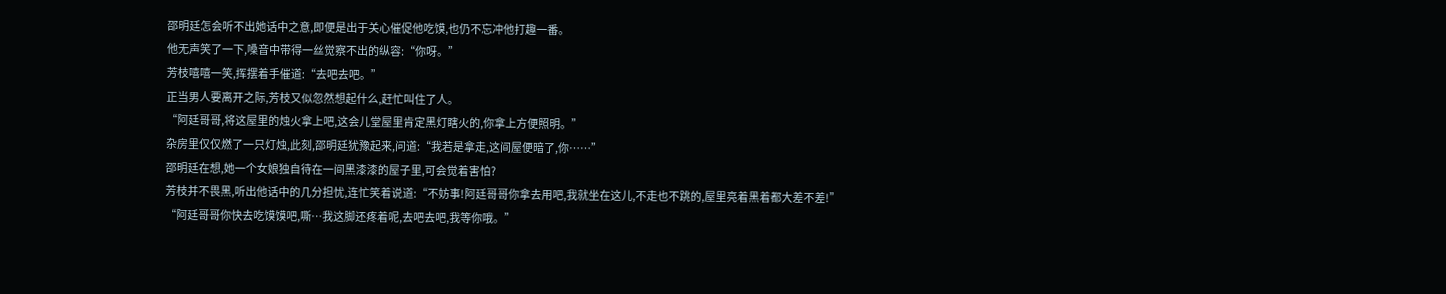邵明廷怎会听不出她话中之意,即便是出于关心催促他吃馍,也仍不忘冲他打趣一番。
他无声笑了一下,嗓音中带得一丝觉察不出的纵容:“你呀。”
芳枝嘻嘻一笑,挥摆着手催道:“去吧去吧。”
正当男人要离开之际,芳枝又似忽然想起什么,赶忙叫住了人。
“阿廷哥哥,将这屋里的烛火拿上吧,这会儿堂屋里肯定黑灯瞎火的,你拿上方便照明。”
杂房里仅仅燃了一只灯烛,此刻,邵明廷犹豫起来,问道:“我若是拿走,这间屋便暗了,你……”
邵明廷在想,她一个女娘独自待在一间黑漆漆的屋子里,可会觉着害怕?
芳枝并不畏黑,听出他话中的几分担忧,连忙笑着说道:“不妨事!阿廷哥哥你拿去用吧,我就坐在这儿,不走也不跳的,屋里亮着黑着都大差不差!”
“阿廷哥哥你快去吃馍馍吧,嘶…我这脚还疼着呢,去吧去吧,我等你哦。”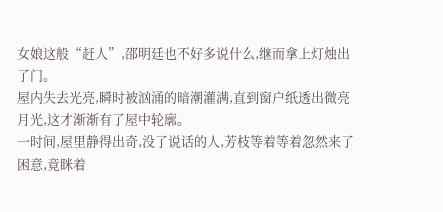女娘这般“赶人”,邵明廷也不好多说什么,继而拿上灯烛出了门。
屋内失去光亮,瞬时被汹涌的暗潮灌满,直到窗户纸透出微亮月光,这才渐渐有了屋中轮廓。
一时间,屋里静得出奇,没了说话的人,芳枝等着等着忽然来了困意,竟眯着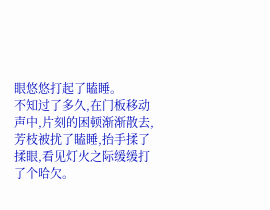眼悠悠打起了瞌睡。
不知过了多久,在门板移动声中,片刻的困顿渐渐散去,芳枝被扰了瞌睡,抬手揉了揉眼,看见灯火之际缓缓打了个哈欠。